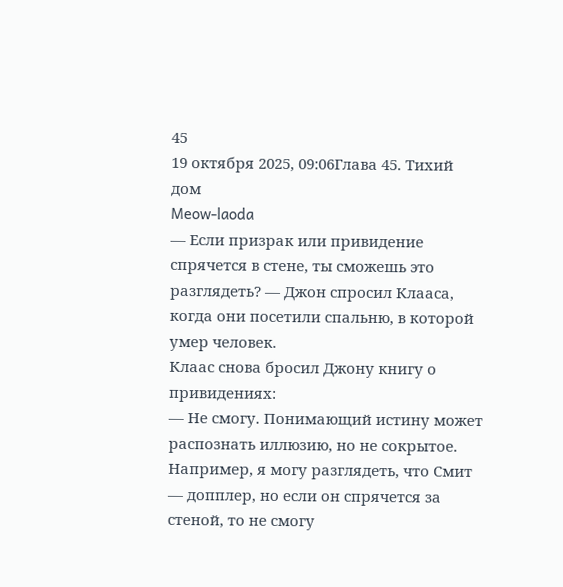45
19 октября 2025, 09:06Глава 45. Тихий дом
Meow-laoda
— Если призрак или привидение спрячется в стене, ты сможешь это разглядеть? — Джон спросил Клааса, когда они посетили спальню, в которой умер человек.
Клаас снова бросил Джону книгу о привидениях:
— Не смогу. Понимающий истину может распознать иллюзию, но не сокрытое. Например, я могу разглядеть, что Смит — допплер, но если он спрячется за стеной, то не смогу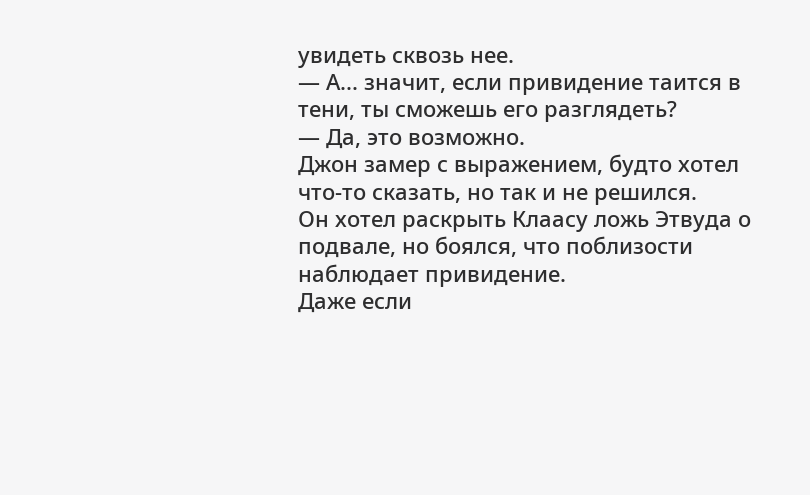увидеть сквозь нее.
— А... значит, если привидение таится в тени, ты сможешь его разглядеть?
— Да, это возможно.
Джон замер с выражением, будто хотел что-то сказать, но так и не решился.
Он хотел раскрыть Клаасу ложь Этвуда о подвале, но боялся, что поблизости наблюдает привидение.
Даже если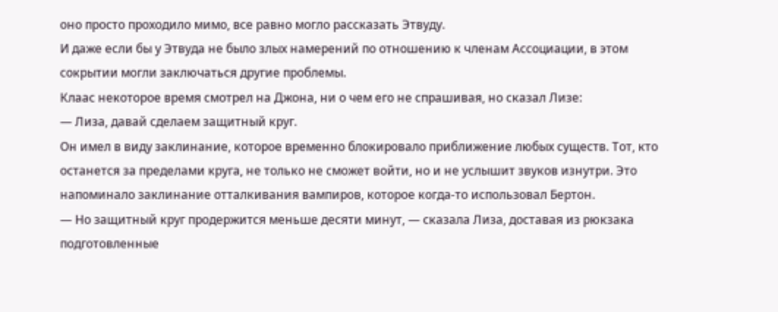оно просто проходило мимо, все равно могло рассказать Этвуду.
И даже если бы у Этвуда не было злых намерений по отношению к членам Ассоциации, в этом сокрытии могли заключаться другие проблемы.
Клаас некоторое время смотрел на Джона, ни о чем его не спрашивая, но сказал Лизе:
— Лиза, давай сделаем защитный круг.
Он имел в виду заклинание, которое временно блокировало приближение любых существ. Тот, кто останется за пределами круга, не только не сможет войти, но и не услышит звуков изнутри. Это напоминало заклинание отталкивания вампиров, которое когда-то использовал Бертон.
— Но защитный круг продержится меньше десяти минут, — сказала Лиза, доставая из рюкзака подготовленные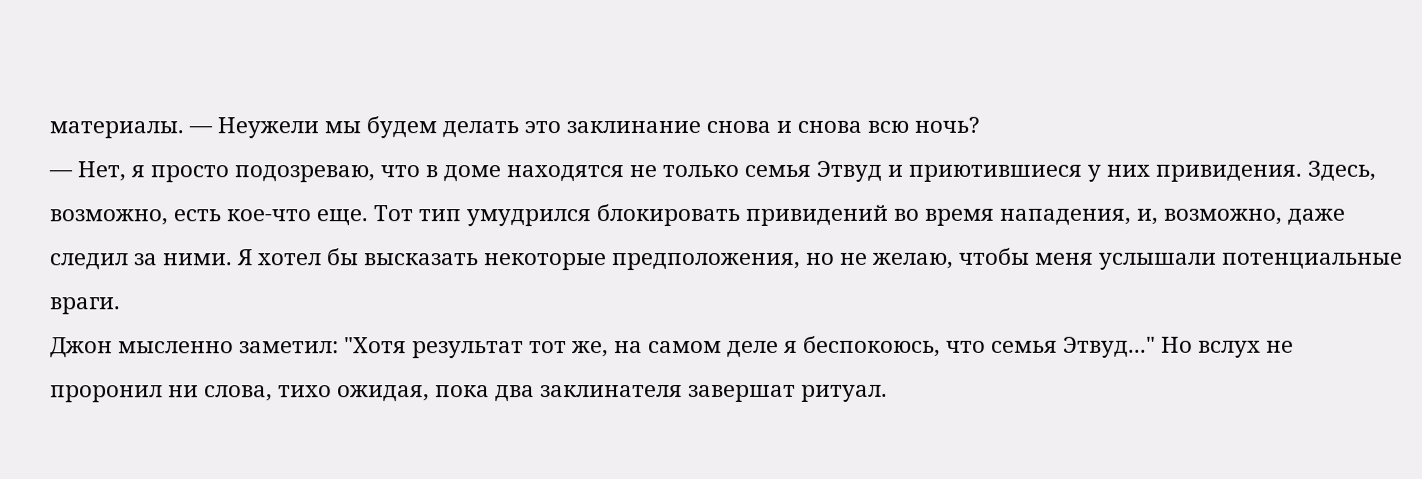материалы. — Неужели мы будем делать это заклинание снова и снова всю ночь?
— Нет, я просто подозреваю, что в доме находятся не только семья Этвуд и приютившиеся у них привидения. Здесь, возможно, есть кое-что еще. Тот тип умудрился блокировать привидений во время нападения, и, возможно, даже следил за ними. Я хотел бы высказать некоторые предположения, но не желаю, чтобы меня услышали потенциальные враги.
Джон мысленно заметил: "Хотя результат тот же, на самом деле я беспокоюсь, что семья Этвуд..." Но вслух не проронил ни слова, тихо ожидая, пока два заклинателя завершат ритуал.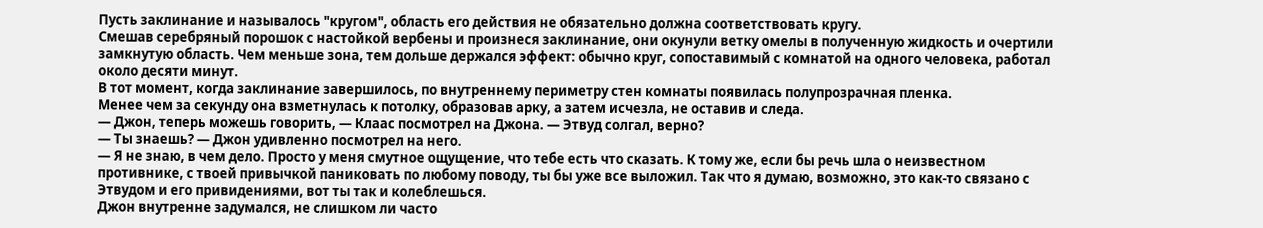Пусть заклинание и называлось "кругом", область его действия не обязательно должна соответствовать кругу.
Смешав серебряный порошок с настойкой вербены и произнеся заклинание, они окунули ветку омелы в полученную жидкость и очертили замкнутую область. Чем меньше зона, тем дольше держался эффект: обычно круг, сопоставимый с комнатой на одного человека, работал около десяти минут.
В тот момент, когда заклинание завершилось, по внутреннему периметру стен комнаты появилась полупрозрачная пленка.
Менее чем за секунду она взметнулась к потолку, образовав арку, а затем исчезла, не оставив и следа.
— Джон, теперь можешь говорить, — Клаас посмотрел на Джона. — Этвуд солгал, верно?
— Ты знаешь? — Джон удивленно посмотрел на него.
— Я не знаю, в чем дело. Просто у меня смутное ощущение, что тебе есть что сказать. К тому же, если бы речь шла о неизвестном противнике, с твоей привычкой паниковать по любому поводу, ты бы уже все выложил. Так что я думаю, возможно, это как-то связано с Этвудом и его привидениями, вот ты так и колеблешься.
Джон внутренне задумался, не слишком ли часто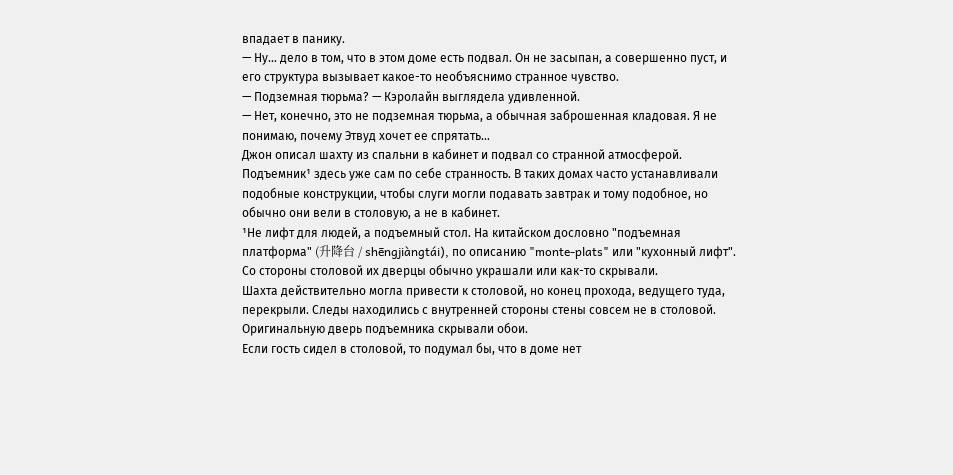впадает в панику.
— Ну... дело в том, что в этом доме есть подвал. Он не засыпан, а совершенно пуст, и его структура вызывает какое-то необъяснимо странное чувство.
— Подземная тюрьма? — Кэролайн выглядела удивленной.
— Нет, конечно, это не подземная тюрьма, а обычная заброшенная кладовая. Я не понимаю, почему Этвуд хочет ее спрятать...
Джон описал шахту из спальни в кабинет и подвал со странной атмосферой.
Подъемник¹ здесь уже сам по себе странность. В таких домах часто устанавливали подобные конструкции, чтобы слуги могли подавать завтрак и тому подобное, но обычно они вели в столовую, а не в кабинет.
¹Не лифт для людей, а подъемный стол. На китайском дословно "подъемная платформа" (升降台 / shēngjiàngtái), по описанию "monte-plats" или "кухонный лифт". Со стороны столовой их дверцы обычно украшали или как-то скрывали.
Шахта действительно могла привести к столовой, но конец прохода, ведущего туда, перекрыли. Следы находились с внутренней стороны стены совсем не в столовой. Оригинальную дверь подъемника скрывали обои.
Если гость сидел в столовой, то подумал бы, что в доме нет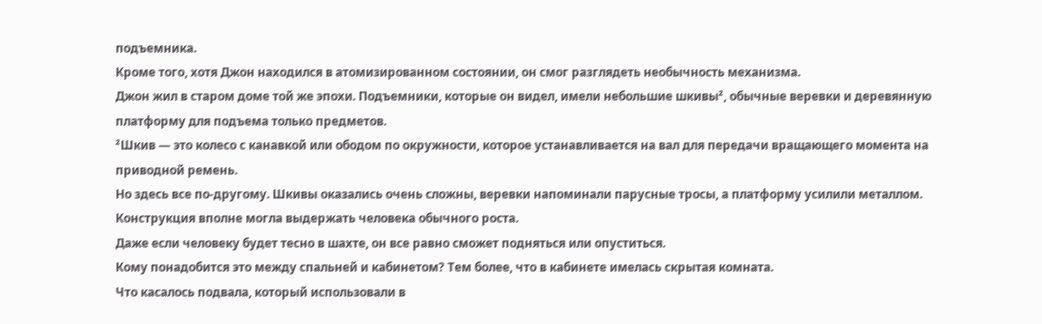подъемника.
Кроме того, хотя Джон находился в атомизированном состоянии, он смог разглядеть необычность механизма.
Джон жил в старом доме той же эпохи. Подъемники, которые он видел, имели небольшие шкивы², обычные веревки и деревянную платформу для подъема только предметов.
²Шкив — это колесо с канавкой или ободом по окружности, которое устанавливается на вал для передачи вращающего момента на приводной ремень.
Но здесь все по-другому. Шкивы оказались очень сложны, веревки напоминали парусные тросы, а платформу усилили металлом. Конструкция вполне могла выдержать человека обычного роста.
Даже если человеку будет тесно в шахте, он все равно сможет подняться или опуститься.
Кому понадобится это между спальней и кабинетом? Тем более, что в кабинете имелась скрытая комната.
Что касалось подвала, который использовали в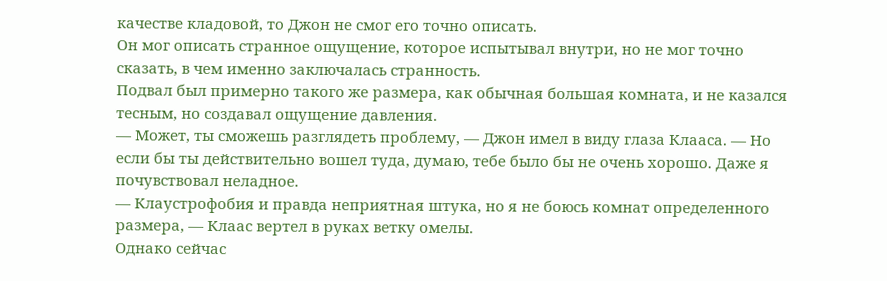качестве кладовой, то Джон не смог его точно описать.
Он мог описать странное ощущение, которое испытывал внутри, но не мог точно сказать, в чем именно заключалась странность.
Подвал был примерно такого же размера, как обычная большая комната, и не казался тесным, но создавал ощущение давления.
— Может, ты сможешь разглядеть проблему, — Джон имел в виду глаза Клааса. — Но если бы ты действительно вошел туда, думаю, тебе было бы не очень хорошо. Даже я почувствовал неладное.
— Клаустрофобия и правда неприятная штука, но я не боюсь комнат определенного размера, — Клаас вертел в руках ветку омелы.
Однако сейчас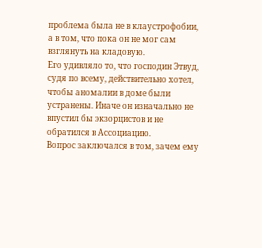проблема была не в клаустрофобии, а в том, что пока он не мог сам взглянуть на кладовую.
Его удивляло то, что господин Этвуд, судя по всему, действительно хотел, чтобы аномалии в доме были устранены. Иначе он изначально не впустил бы экзорцистов и не обратился в Ассоциацию.
Вопрос заключался в том, зачем ему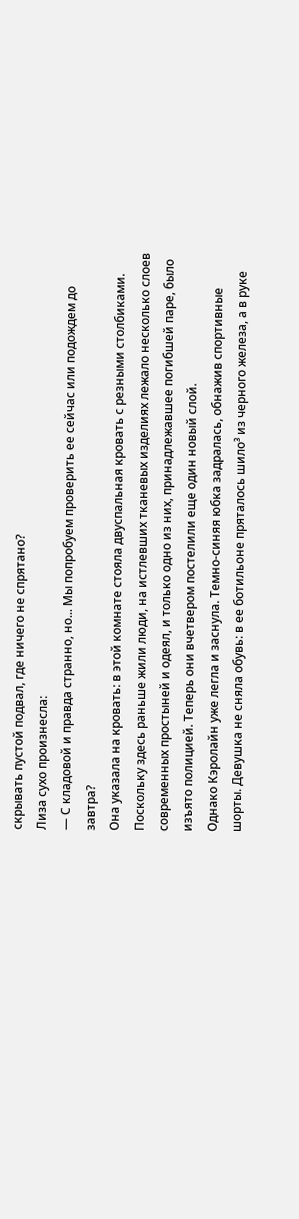скрывать пустой подвал, где ничего не спрятано?
Лиза сухо произнесла:
— С кладовой и правда странно, но... Мы попробуем проверить ее сейчас или подождем до завтра?
Она указала на кровать: в этой комнате стояла двуспальная кровать с резными столбиками.
Поскольку здесь раньше жили люди, на истлевших тканевых изделиях лежало несколько слоев современных простыней и одеял, и только одно из них, принадлежавшее погибшей паре, было изъято полицией. Теперь они вчетвером постелили еще один новый слой.
Однако Кэролайн уже легла и заснула. Темно-синяя юбка задралась, обнажив спортивные шорты. Девушка не сняла обувь: в ее ботильоне пряталось шило³ из черного железа, а в руке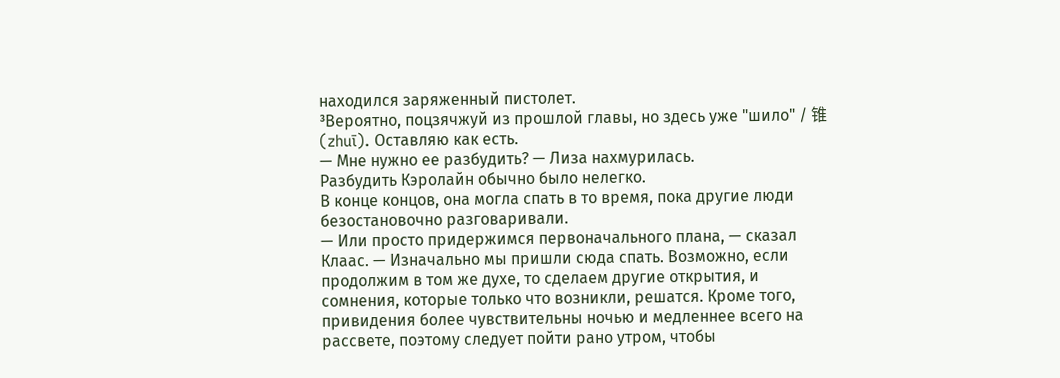находился заряженный пистолет.
³Вероятно, поцзячжуй из прошлой главы, но здесь уже "шило" / 锥 (zhuī). Оставляю как есть.
— Мне нужно ее разбудить? — Лиза нахмурилась.
Разбудить Кэролайн обычно было нелегко.
В конце концов, она могла спать в то время, пока другие люди безостановочно разговаривали.
— Или просто придержимся первоначального плана, — сказал Клаас. — Изначально мы пришли сюда спать. Возможно, если продолжим в том же духе, то сделаем другие открытия, и сомнения, которые только что возникли, решатся. Кроме того, привидения более чувствительны ночью и медленнее всего на рассвете, поэтому следует пойти рано утром, чтобы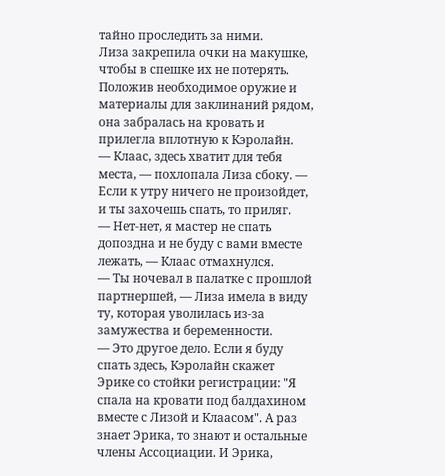тайно проследить за ними.
Лиза закрепила очки на макушке, чтобы в спешке их не потерять. Положив необходимое оружие и материалы для заклинаний рядом, она забралась на кровать и прилегла вплотную к Кэролайн.
— Клаас, здесь хватит для тебя места, — похлопала Лиза сбоку. — Если к утру ничего не произойдет, и ты захочешь спать, то приляг.
— Нет-нет, я мастер не спать допоздна и не буду с вами вместе лежать, — Клаас отмахнулся.
— Ты ночевал в палатке с прошлой партнершей, — Лиза имела в виду ту, которая уволилась из-за замужества и беременности.
— Это другое дело. Если я буду спать здесь, Кэролайн скажет Эрике со стойки регистрации: "Я спала на кровати под балдахином вместе с Лизой и Клаасом". А раз знает Эрика, то знают и остальные члены Ассоциации. И Эрика,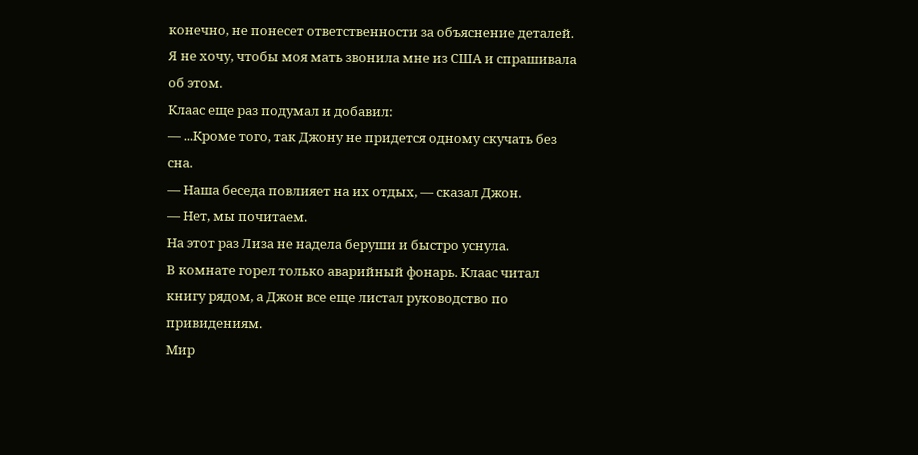конечно, не понесет ответственности за объяснение деталей. Я не хочу, чтобы моя мать звонила мне из США и спрашивала об этом.
Клаас еще раз подумал и добавил:
— ...Кроме того, так Джону не придется одному скучать без сна.
— Наша беседа повлияет на их отдых, — сказал Джон.
— Нет, мы почитаем.
На этот раз Лиза не надела беруши и быстро уснула.
В комнате горел только аварийный фонарь. Клаас читал книгу рядом, а Джон все еще листал руководство по привидениям.
Мир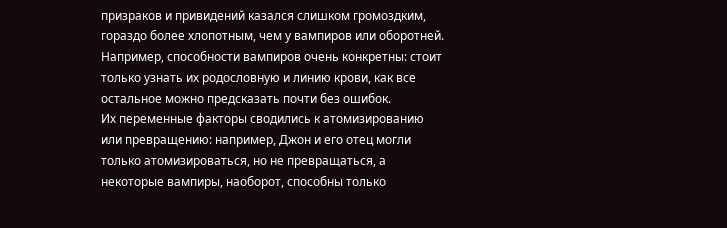призраков и привидений казался слишком громоздким, гораздо более хлопотным, чем у вампиров или оборотней.
Например, способности вампиров очень конкретны: стоит только узнать их родословную и линию крови, как все остальное можно предсказать почти без ошибок.
Их переменные факторы сводились к атомизированию или превращению: например, Джон и его отец могли только атомизироваться, но не превращаться, а некоторые вампиры, наоборот, способны только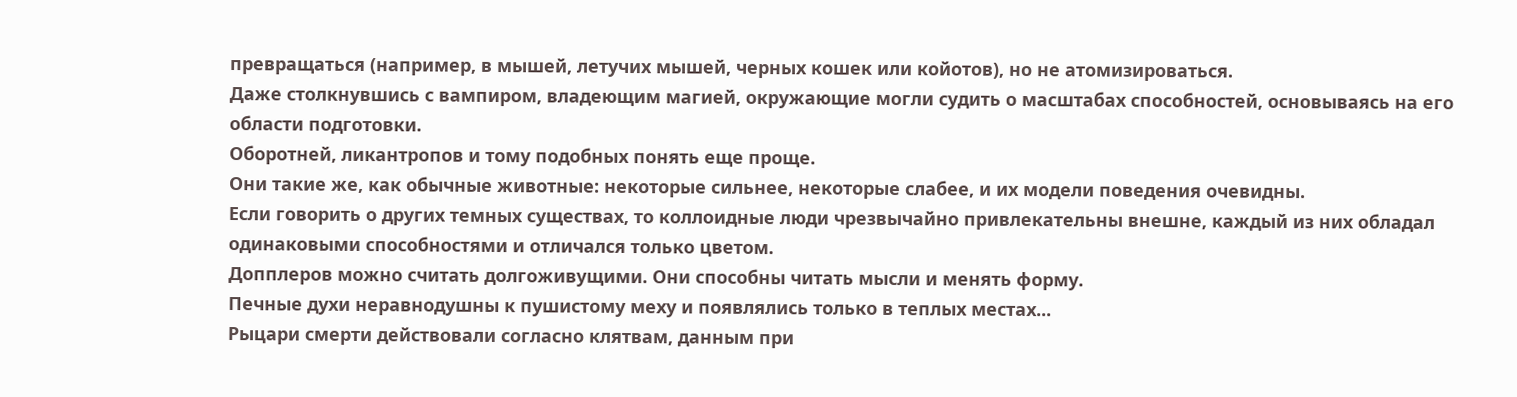превращаться (например, в мышей, летучих мышей, черных кошек или койотов), но не атомизироваться.
Даже столкнувшись с вампиром, владеющим магией, окружающие могли судить о масштабах способностей, основываясь на его области подготовки.
Оборотней, ликантропов и тому подобных понять еще проще.
Они такие же, как обычные животные: некоторые сильнее, некоторые слабее, и их модели поведения очевидны.
Если говорить о других темных существах, то коллоидные люди чрезвычайно привлекательны внешне, каждый из них обладал одинаковыми способностями и отличался только цветом.
Допплеров можно считать долгоживущими. Они способны читать мысли и менять форму.
Печные духи неравнодушны к пушистому меху и появлялись только в теплых местах...
Рыцари смерти действовали согласно клятвам, данным при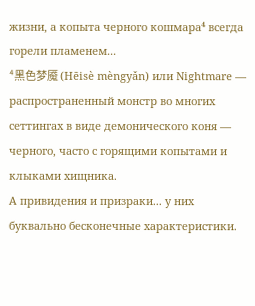жизни, а копыта черного кошмара⁴ всегда горели пламенем...
⁴黑色梦魇 (Hēisè mèngyǎn) или Nightmare — распространенный монстр во многих сеттингах в виде демонического коня — черного, часто с горящими копытами и клыками хищника.
А привидения и призраки... у них буквально бесконечные характеристики.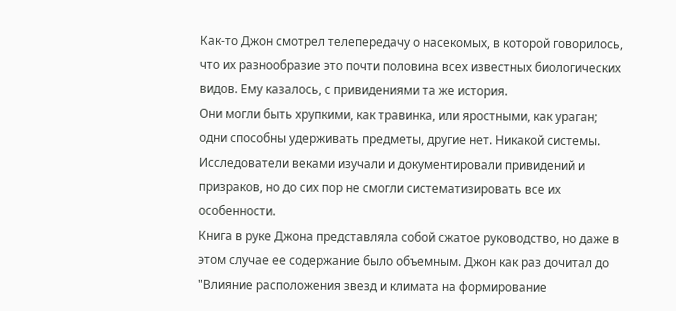Как-то Джон смотрел телепередачу о насекомых, в которой говорилось, что их разнообразие это почти половина всех известных биологических видов. Ему казалось, с привидениями та же история.
Они могли быть хрупкими, как травинка, или яростными, как ураган; одни способны удерживать предметы, другие нет. Никакой системы.
Исследователи веками изучали и документировали привидений и призраков, но до сих пор не смогли систематизировать все их особенности.
Книга в руке Джона представляла собой сжатое руководство, но даже в этом случае ее содержание было объемным. Джон как раз дочитал до "Влияние расположения звезд и климата на формирование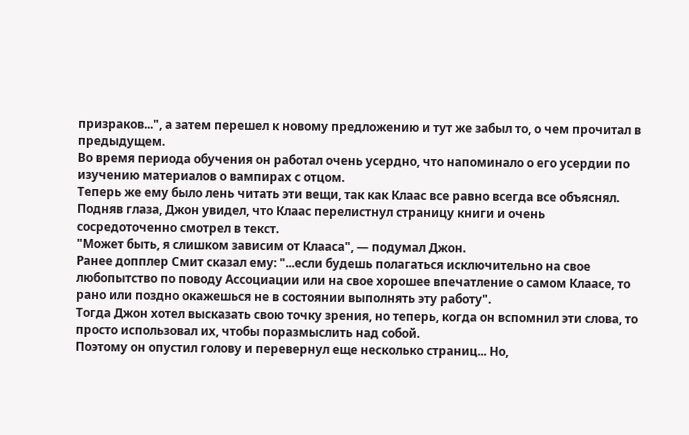призраков...", а затем перешел к новому предложению и тут же забыл то, о чем прочитал в предыдущем.
Во время периода обучения он работал очень усердно, что напоминало о его усердии по изучению материалов о вампирах с отцом.
Теперь же ему было лень читать эти вещи, так как Клаас все равно всегда все объяснял.
Подняв глаза, Джон увидел, что Клаас перелистнул страницу книги и очень сосредоточенно смотрел в текст.
"Может быть, я слишком зависим от Клааса", — подумал Джон.
Ранее допплер Смит сказал ему: "...если будешь полагаться исключительно на свое любопытство по поводу Ассоциации или на свое хорошее впечатление о самом Клаасе, то рано или поздно окажешься не в состоянии выполнять эту работу".
Тогда Джон хотел высказать свою точку зрения, но теперь, когда он вспомнил эти слова, то просто использовал их, чтобы поразмыслить над собой.
Поэтому он опустил голову и перевернул еще несколько страниц... Но,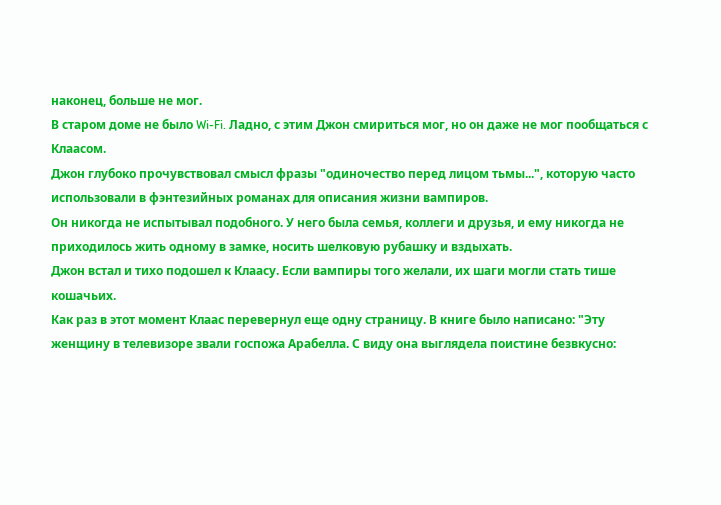наконец, больше не мог.
В старом доме не было Wi-Fi. Ладно, с этим Джон смириться мог, но он даже не мог пообщаться с Клаасом.
Джон глубоко прочувствовал смысл фразы "одиночество перед лицом тьмы...", которую часто использовали в фэнтезийных романах для описания жизни вампиров.
Он никогда не испытывал подобного. У него была семья, коллеги и друзья, и ему никогда не приходилось жить одному в замке, носить шелковую рубашку и вздыхать.
Джон встал и тихо подошел к Клаасу. Если вампиры того желали, их шаги могли стать тише кошачьих.
Как раз в этот момент Клаас перевернул еще одну страницу. В книге было написано: "Эту женщину в телевизоре звали госпожа Арабелла. С виду она выглядела поистине безвкусно: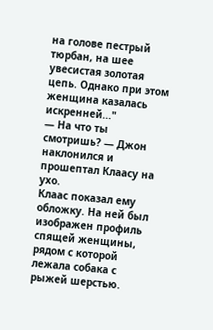на голове пестрый тюрбан, на шее увесистая золотая цепь. Однако при этом женщина казалась искренней..."
— На что ты смотришь? — Джон наклонился и прошептал Клаасу на ухо.
Клаас показал ему обложку. На ней был изображен профиль спящей женщины, рядом с которой лежала собака с рыжей шерстью.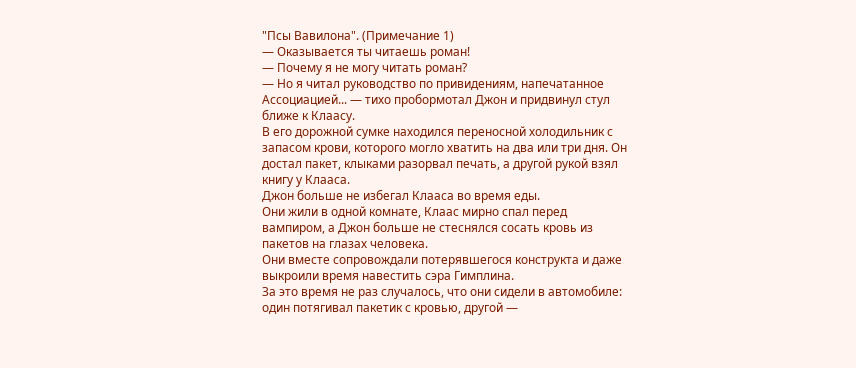"Псы Вавилона". (Примечание 1)
— Оказывается ты читаешь роман!
— Почему я не могу читать роман?
— Но я читал руководство по привидениям, напечатанное Ассоциацией... — тихо пробормотал Джон и придвинул стул ближе к Клаасу.
В его дорожной сумке находился переносной холодильник с запасом крови, которого могло хватить на два или три дня. Он достал пакет, клыками разорвал печать, а другой рукой взял книгу у Клааса.
Джон больше не избегал Клааса во время еды.
Они жили в одной комнате, Клаас мирно спал перед вампиром, а Джон больше не стеснялся сосать кровь из пакетов на глазах человека.
Они вместе сопровождали потерявшегося конструкта и даже выкроили время навестить сэра Гимплина.
За это время не раз случалось, что они сидели в автомобиле: один потягивал пакетик с кровью, другой —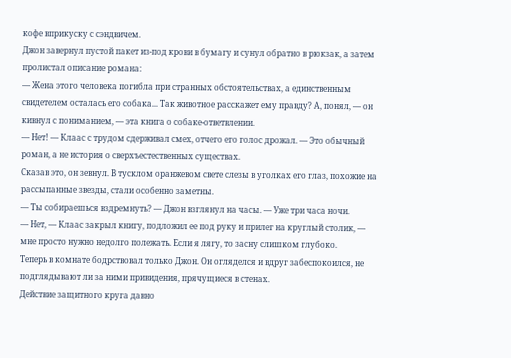кофе вприкуску с сэндвичем.
Джон завернул пустой пакет из-под крови в бумагу и сунул обратно в рюкзак, а затем пролистал описание романа:
— Жена этого человека погибла при странных обстоятельствах, а единственным свидетелем осталась его собака... Так животное расскажет ему правду? А, понял, — он кивнул с пониманием, — эта книга о собаке-ответвлении.
— Нет! — Клаас с трудом сдерживал смех, отчего его голос дрожал. — Это обычный роман, а не история о сверхъестественных существах.
Сказав это, он зевнул. В тусклом оранжевом свете слезы в уголках его глаз, похожие на рассыпанные звезды, стали особенно заметны.
— Ты собираешься вздремнуть? — Джон взглянул на часы. — Уже три часа ночи.
— Нет, — Клаас закрыл книгу, подложил ее под руку и прилег на круглый столик, — мне просто нужно недолго полежать. Если я лягу, то засну слишком глубоко.
Теперь в комнате бодрствовал только Джон. Он огляделся и вдруг забеспокоился, не подглядывают ли за ними привидения, прячущиеся в стенах.
Действие защитного круга давно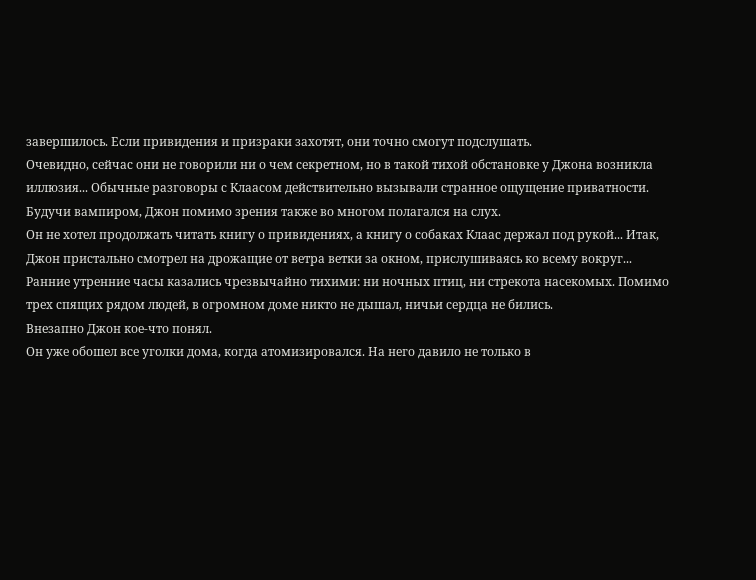завершилось. Если привидения и призраки захотят, они точно смогут подслушать.
Очевидно, сейчас они не говорили ни о чем секретном, но в такой тихой обстановке у Джона возникла иллюзия... Обычные разговоры с Клаасом действительно вызывали странное ощущение приватности.
Будучи вампиром, Джон помимо зрения также во многом полагался на слух.
Он не хотел продолжать читать книгу о привидениях, а книгу о собаках Клаас держал под рукой... Итак, Джон пристально смотрел на дрожащие от ветра ветки за окном, прислушиваясь ко всему вокруг...
Ранние утренние часы казались чрезвычайно тихими: ни ночных птиц, ни стрекота насекомых. Помимо трех спящих рядом людей, в огромном доме никто не дышал, ничьи сердца не бились.
Внезапно Джон кое-что понял.
Он уже обошел все уголки дома, когда атомизировался. На него давило не только в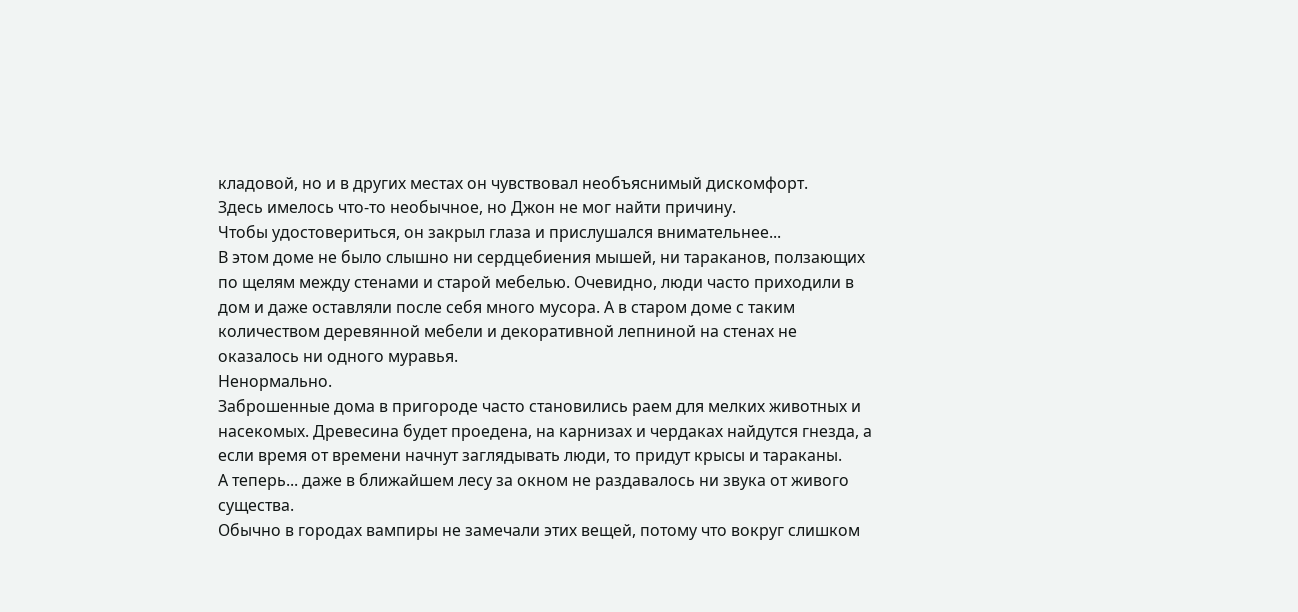кладовой, но и в других местах он чувствовал необъяснимый дискомфорт.
Здесь имелось что-то необычное, но Джон не мог найти причину.
Чтобы удостовериться, он закрыл глаза и прислушался внимательнее...
В этом доме не было слышно ни сердцебиения мышей, ни тараканов, ползающих по щелям между стенами и старой мебелью. Очевидно, люди часто приходили в дом и даже оставляли после себя много мусора. А в старом доме с таким количеством деревянной мебели и декоративной лепниной на стенах не оказалось ни одного муравья.
Ненормально.
Заброшенные дома в пригороде часто становились раем для мелких животных и насекомых. Древесина будет проедена, на карнизах и чердаках найдутся гнезда, а если время от времени начнут заглядывать люди, то придут крысы и тараканы.
А теперь... даже в ближайшем лесу за окном не раздавалось ни звука от живого существа.
Обычно в городах вампиры не замечали этих вещей, потому что вокруг слишком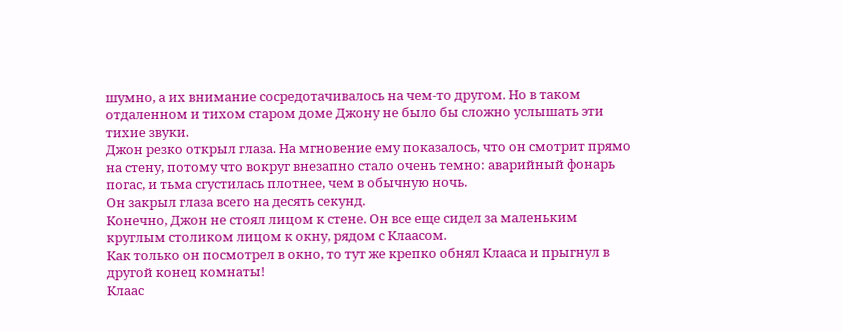шумно, а их внимание сосредотачивалось на чем-то другом. Но в таком отдаленном и тихом старом доме Джону не было бы сложно услышать эти тихие звуки.
Джон резко открыл глаза. На мгновение ему показалось, что он смотрит прямо на стену, потому что вокруг внезапно стало очень темно: аварийный фонарь погас, и тьма сгустилась плотнее, чем в обычную ночь.
Он закрыл глаза всего на десять секунд.
Конечно, Джон не стоял лицом к стене. Он все еще сидел за маленьким круглым столиком лицом к окну, рядом с Клаасом.
Как только он посмотрел в окно, то тут же крепко обнял Клааса и прыгнул в другой конец комнаты!
Клаас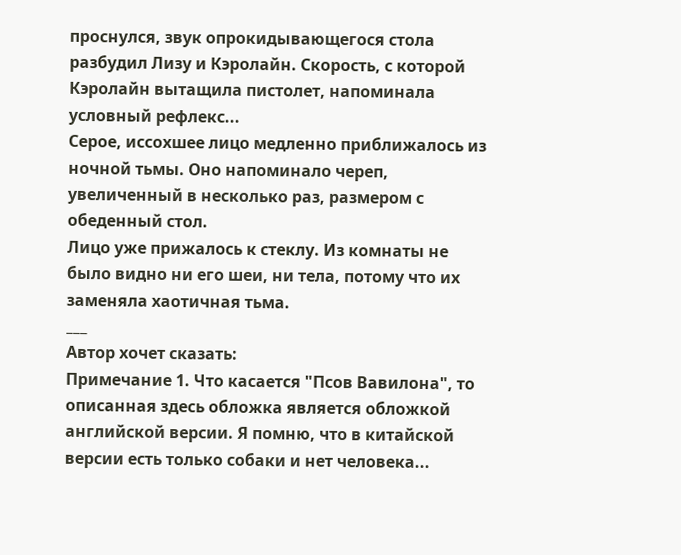проснулся, звук опрокидывающегося стола разбудил Лизу и Кэролайн. Скорость, с которой Кэролайн вытащила пистолет, напоминала условный рефлекс...
Серое, иссохшее лицо медленно приближалось из ночной тьмы. Оно напоминало череп, увеличенный в несколько раз, размером с обеденный стол.
Лицо уже прижалось к стеклу. Из комнаты не было видно ни его шеи, ни тела, потому что их заменяла хаотичная тьма.
___
Автор хочет сказать:
Примечание 1. Что касается "Псов Вавилона", то описанная здесь обложка является обложкой английской версии. Я помню, что в китайской версии есть только собаки и нет человека...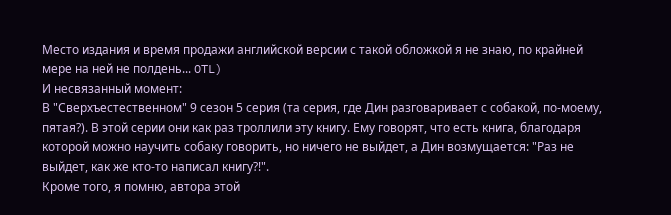Место издания и время продажи английской версии с такой обложкой я не знаю, по крайней мере на ней не полдень... OTL)
И несвязанный момент:
В "Сверхъестественном" 9 сезон 5 серия (та серия, где Дин разговаривает с собакой, по-моему, пятая?). В этой серии они как раз троллили эту книгу. Ему говорят, что есть книга, благодаря которой можно научить собаку говорить, но ничего не выйдет, а Дин возмущается: "Раз не выйдет, как же кто-то написал книгу?!".
Кроме того, я помню, автора этой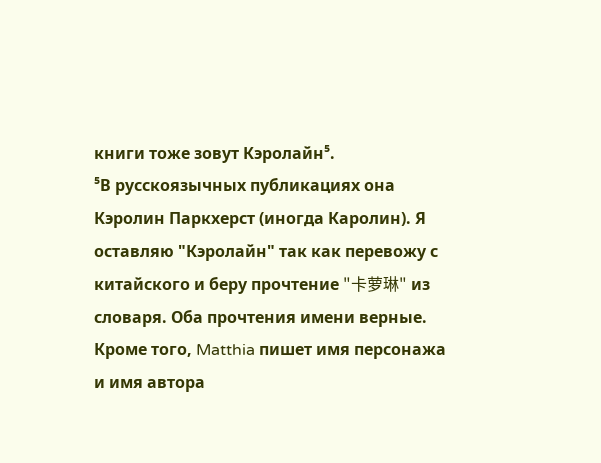книги тоже зовут Кэролайн⁵.
⁵В русскоязычных публикациях она Кэролин Паркхерст (иногда Каролин). Я оставляю "Кэролайн" так как перевожу с китайского и беру прочтение "卡萝琳" из словаря. Оба прочтения имени верные. Кроме того, Matthia пишет имя персонажа и имя автора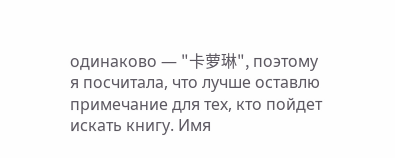одинаково — "卡萝琳", поэтому я посчитала, что лучше оставлю примечание для тех, кто пойдет искать книгу. Имя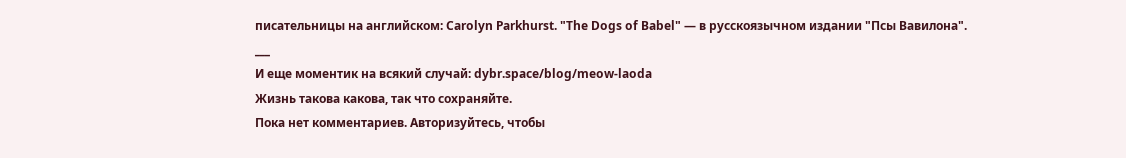писательницы на английском: Carolyn Parkhurst. "The Dogs of Babel" — в русскоязычном издании "Псы Вавилона".
___
И еще моментик на всякий случай: dybr.space/blog/meow-laoda
Жизнь такова какова, так что сохраняйте.
Пока нет комментариев. Авторизуйтесь, чтобы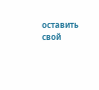оставить свой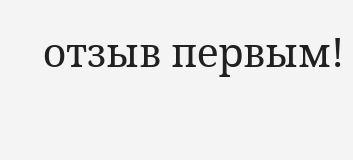отзыв первым!